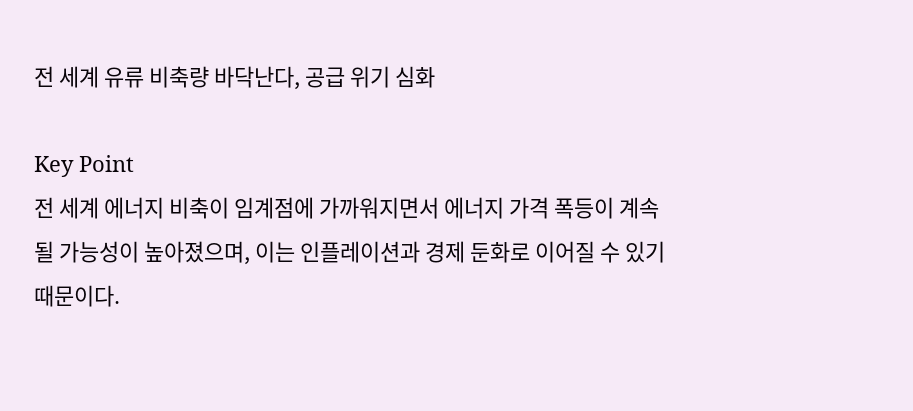전 세계 유류 비축량 바닥난다, 공급 위기 심화

Key Point
전 세계 에너지 비축이 임계점에 가까워지면서 에너지 가격 폭등이 계속될 가능성이 높아졌으며, 이는 인플레이션과 경제 둔화로 이어질 수 있기 때문이다.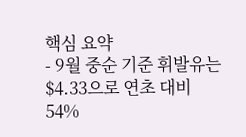핵심 요약
- 9월 중순 기준 휘발유는 $4.33으로 연초 대비 54%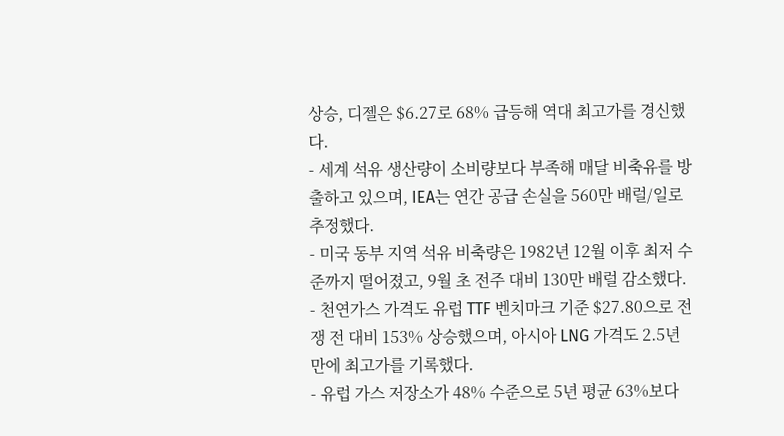상승, 디젤은 $6.27로 68% 급등해 역대 최고가를 경신했다.
- 세계 석유 생산량이 소비량보다 부족해 매달 비축유를 방출하고 있으며, IEA는 연간 공급 손실을 560만 배럴/일로 추정했다.
- 미국 동부 지역 석유 비축량은 1982년 12월 이후 최저 수준까지 떨어졌고, 9월 초 전주 대비 130만 배럴 감소했다.
- 천연가스 가격도 유럽 TTF 벤치마크 기준 $27.80으로 전쟁 전 대비 153% 상승했으며, 아시아 LNG 가격도 2.5년 만에 최고가를 기록했다.
- 유럽 가스 저장소가 48% 수준으로 5년 평균 63%보다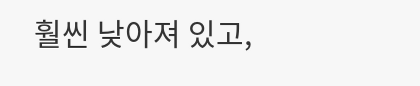훨씬 낮아져 있고,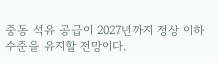중동 석유 공급이 2027년까지 정상 이하 수준을 유지할 전망이다.